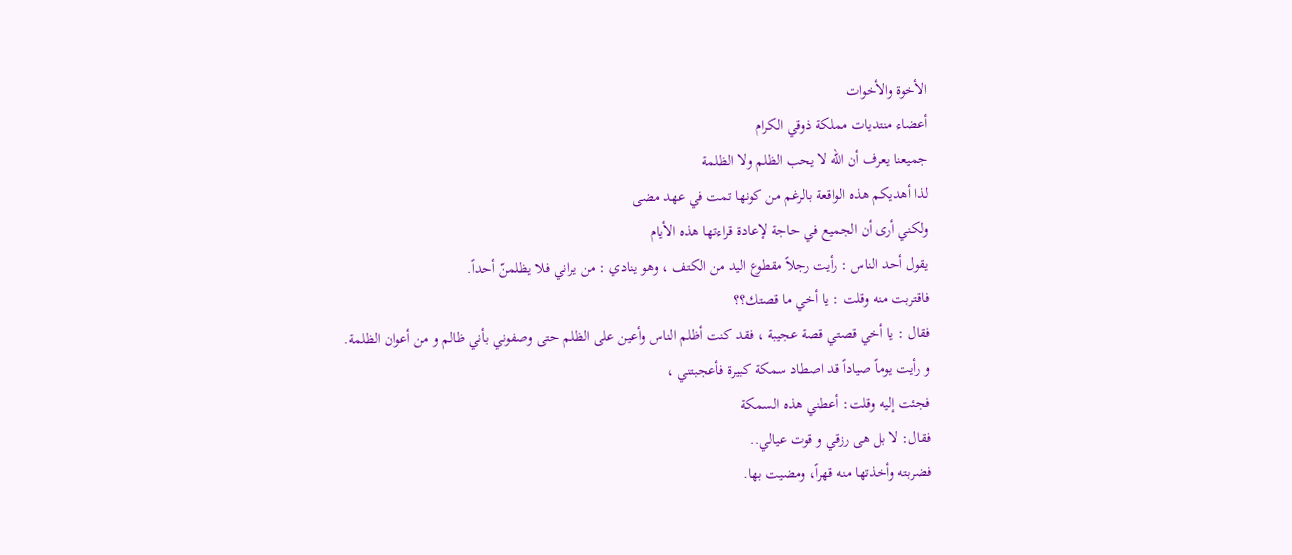الأخوة والأخوات
أعضاء منتديات مملكة ذوقي الكرام
جميعنا يعرف أن الله لا يحب الظلم ولا الظلمة
لذا أهديكم هذه الواقعة بالرغم من كونها تمت في عهد مضى
ولكني أرى أن الجميع في حاجة لإعادة قراءتها هذه الأيام
يقول أحد الناس : رأيت رجلاً مقطوع اليد من الكتف ، وهو ينادي : من يراني فلا يظلمنّ أحداً.
فاقتربت منه وقلت : يا أخي ما قصتك؟؟
فقال : يا أخي قصتي قصة عجيبة ، فقد كنت أظلم الناس وأعين على الظلم حتى وصفوني بأني ظالم و من أعوان الظلمة.
و رأيت يوماً صياداً قد اصطاد سمكة كبيرة فأعجبتني ،
فجئت إليه وقلت: أعطني هذه السمكة
فقال: لا بل هى رزقي و قوت عيالي..
فضربته وأخذتها منه قهراً، ومضيت بها.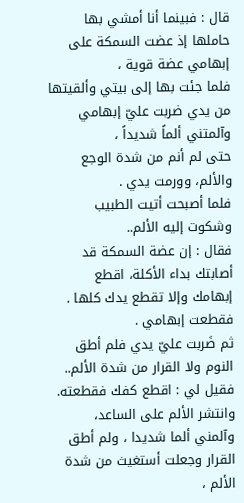قال : فبينما أنا أمشي بها حاملها إذ عضت السمكة على إبهامي عضة قوية ،
فلما جئت بها إلى بيتي وألقيتها من يدي ضربت عليّ إبهامي وآلمتني ألماً شديداً ،
حتى لم أنم من شدة الوجع والألم، وورمت يدي .
فلما أصبحت أتيت الطبيب وشكوت إليه الألم..
فقال : إن عضة السمكة قد أصابتك بداء الأكلة، اقطع إبهامك وإلا تقطع يدك كلها .
فقطعت إبهامي .
ثم ضَربت عليّ يدي فلم أطق النوم ولا القرار من شدة الألم..
فقيل لي : اقطع كفك فقطعته.
وانتشر الألم على الساعد، وآلمني ألما شديدا ، ولم أطق القرار وجعلت أستغيث من شدة الألم ،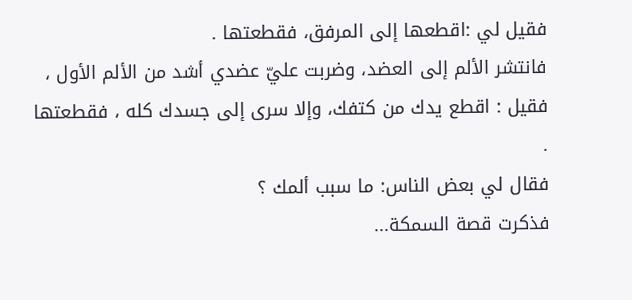فقيل لي :اقطعها إلى المرفق، فقطعتها .
فانتشر الألم إلى العضد، وضربت عليّ عضدي أشد من الألم الأول ،
فقيل : اقطع يدك من كتفك، وإلا سرى إلى جسدك كله ، فقطعتها .
فقال لي بعض الناس: ما سبب ألمك ؟
فذكرت قصة السمكة...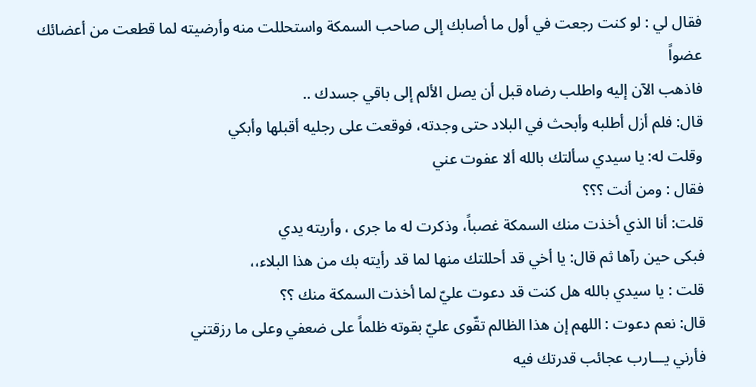فقال لي : لو كنت رجعت في أول ما أصابك إلى صاحب السمكة واستحللت منه وأرضيته لما قطعت من أعضائك عضواً
فاذهب الآن إليه واطلب رضاه قبل أن يصل الألم إلى باقي جسدك ..
قال: فلم أزل أطلبه وأبحث في البلاد حتى وجدته، فوقعت على رجليه أقبلها وأبكي
وقلت له: يا سيدي سألتك بالله ألا عفوت عني
فقال : ومن أنت ؟؟؟
قلت: أنا الذي أخذت منك السمكة غصباً، وذكرت له ما جرى ، وأريته يدي
فبكى حين رآها ثم قال: يا أخي قد أحللتك منها لما قد رأيته بك من هذا البلاء،،
قلت : يا سيدي بالله هل كنت قد دعوت عليّ لما أخذت السمكة منك ؟؟
قال: نعم دعوت : اللهم إن هذا الظالم تقّوى عليّ بقوته ظلماً على ضعفي وعلى ما رزقتني
فأرني يـــارب عجائب قدرتك فيه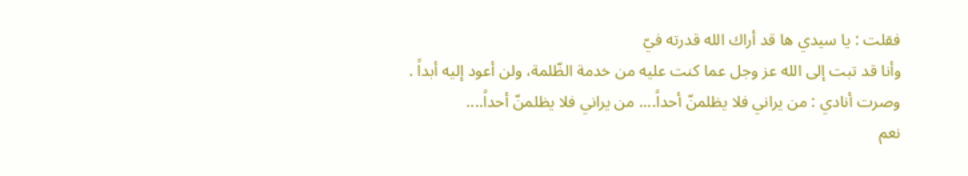فقلت : يا سيدي ها قد أراك الله قدرته فيّ
وأنا قد تبت إلى الله عز وجل عما كنت عليه من خدمة الظّلمة، ولن أعود إليه أبداً .
وصرت أنادي : من يراني فلا يظلمنّ أحداً.... من يراني فلا يظلمنّ أحداً....
نعم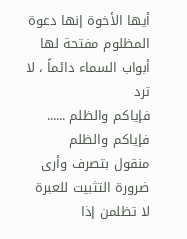أيها الأخوة إنها دعوة المظلوم مفتحة لها أبواب السماء دائماً ، لا ترد
فإياكم والظلم ...... فإياكم والظلم
منقول بتصرف وأرى ضرورة التثبيت للعبرة
لا تظلمن إذا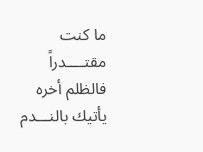ما كنت مقتــــدراً فالظلم أخره يأتيك بالنـــدم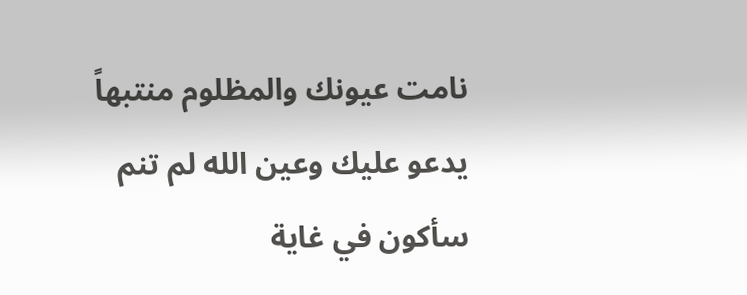نامت عيونك والمظلوم منتبهاً يدعو عليك وعين الله لم تنم
سأكون في غاية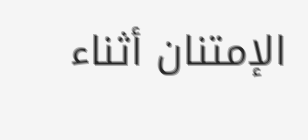الإمتنان أثناء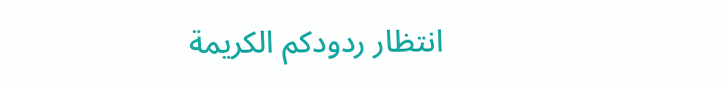انتظار ردودكم الكريمة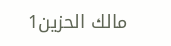مالك الحزين1